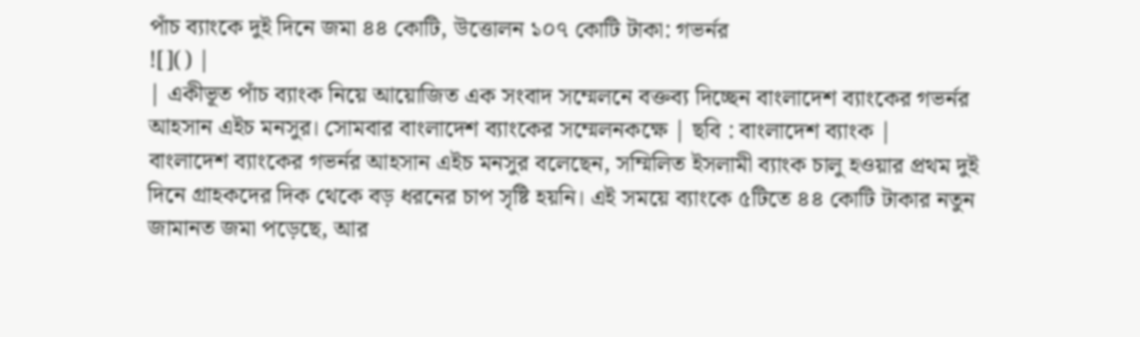পাঁচ ব্যাংকে দুই দিনে জমা ৪৪ কোটি, উত্তোলন ১০৭ কোটি টাকা: গভর্নর
![]() |
| একীভূত পাঁচ ব্যাংক নিয়ে আয়োজিত এক সংবাদ সম্মেলনে বক্তব্য দিচ্ছেন বাংলাদেশ ব্যাংকের গভর্নর আহসান এইচ মনসুর। সোমবার বাংলাদেশ ব্যাংকের সম্মেলনকক্ষে | ছবি : বাংলাদেশ ব্যাংক |
বাংলাদেশ ব্যাংকের গভর্নর আহসান এইচ মনসুর বলেছেন, সম্মিলিত ইসলামী ব্যাংক চালু হওয়ার প্রথম দুই দিনে গ্রাহকদের দিক থেকে বড় ধরনের চাপ সৃষ্টি হয়নি। এই সময়ে ব্যাংকে ৫টিতে ৪৪ কোটি টাকার নতুন জামানত জমা পড়েছে, আর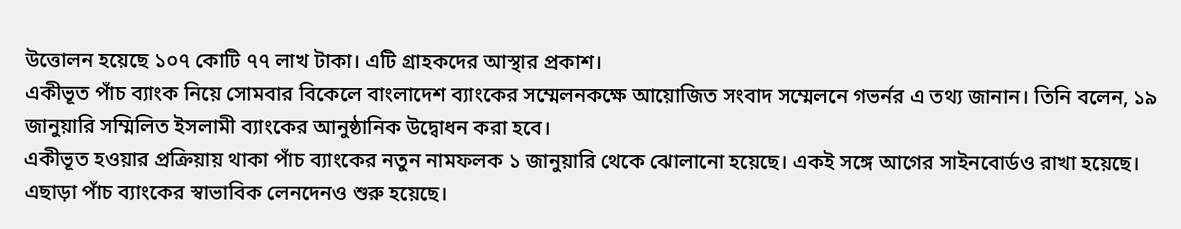উত্তোলন হয়েছে ১০৭ কোটি ৭৭ লাখ টাকা। এটি গ্রাহকদের আস্থার প্রকাশ।
একীভূত পাঁচ ব্যাংক নিয়ে সোমবার বিকেলে বাংলাদেশ ব্যাংকের সম্মেলনকক্ষে আয়োজিত সংবাদ সম্মেলনে গভর্নর এ তথ্য জানান। তিনি বলেন, ১৯ জানুয়ারি সম্মিলিত ইসলামী ব্যাংকের আনুষ্ঠানিক উদ্বোধন করা হবে।
একীভূত হওয়ার প্রক্রিয়ায় থাকা পাঁচ ব্যাংকের নতুন নামফলক ১ জানুয়ারি থেকে ঝোলানো হয়েছে। একই সঙ্গে আগের সাইনবোর্ডও রাখা হয়েছে। এছাড়া পাঁচ ব্যাংকের স্বাভাবিক লেনদেনও শুরু হয়েছে।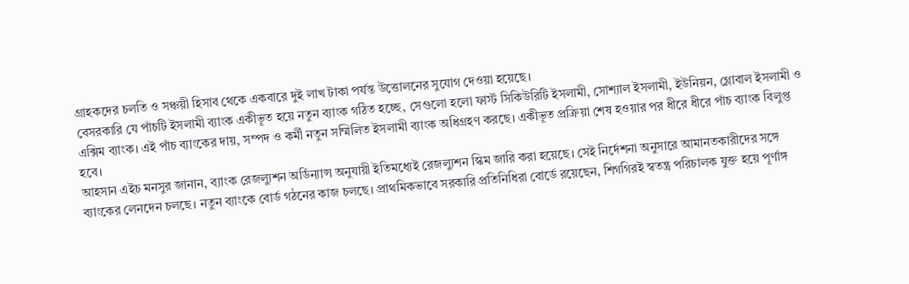গ্রাহকদের চলতি ও সঞ্চয়ী হিসাব থেকে একবারে দুই লাখ টাকা পর্যন্ত উত্তোলনের সুযোগ দেওয়া হয়েছে।
বেসরকারি যে পাঁচটি ইসলামী ব্যাংক একীভূত হয়ে নতুন ব্যাংক গঠিত হচ্ছে, সেগুলো হলো ফার্স্ট সিকিউরিটি ইসলামী, সোশ্যাল ইসলামী, ইউনিয়ন, গ্লোবাল ইসলামী ও এক্সিম ব্যাংক। এই পাঁচ ব্যাংকের দায়, সম্পদ ও কর্মী নতুন সম্মিলিত ইসলামী ব্যাংক অধিগ্রহণ করছে। একীভূত প্রক্রিয়া শেষ হওয়ার পর ধীরে ধীরে পাঁচ ব্যাংক বিলুপ্ত হবে।
আহসান এইচ মনসুর জানান, ব্যাংক রেজল্যুশন অর্ডিন্যান্স অনুযায়ী ইতিমধ্যেই রেজল্যুশন স্কিম জারি করা হয়েছে। সেই নির্দেশনা অনুসারে আমানতকারীদের সঙ্গে ব্যাংকের লেনদেন চলছে। নতুন ব্যাংকে বোর্ড গঠনের কাজ চলছে। প্রাথমিকভাবে সরকারি প্রতিনিধিরা বোর্ডে রয়েছেন, শিগগিরই স্বতন্ত্র পরিচালক যুক্ত হয়ে পূর্ণাঙ্গ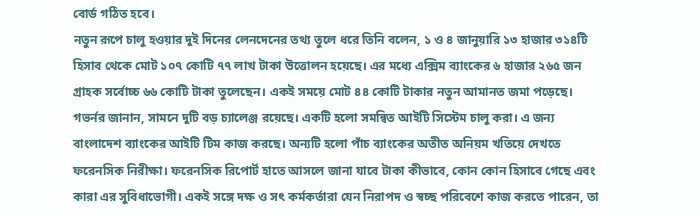বোর্ড গঠিত হবে।
নতুন রূপে চালু হওয়ার দুই দিনের লেনদেনের তথ্য তুলে ধরে তিনি বলেন, ১ ও ৪ জানুয়ারি ১৩ হাজার ৩১৪টি হিসাব থেকে মোট ১০৭ কোটি ৭৭ লাখ টাকা উত্তোলন হয়েছে। এর মধ্যে এক্সিম ব্যাংকের ৬ হাজার ২৬৫ জন গ্রাহক সর্বোচ্চ ৬৬ কোটি টাকা তুলেছেন। একই সময়ে মোট ৪৪ কোটি টাকার নতুন আমানত জমা পড়েছে।
গভর্নর জানান, সামনে দুটি বড় চ্যালেঞ্জ রয়েছে। একটি হলো সমন্বিত আইটি সিস্টেম চালু করা। এ জন্য বাংলাদেশ ব্যাংকের আইটি টিম কাজ করছে। অন্যটি হলো পাঁচ ব্যাংকের অতীত অনিয়ম খতিয়ে দেখতে ফরেনসিক নিরীক্ষা। ফরেনসিক রিপোর্ট হাতে আসলে জানা যাবে টাকা কীভাবে, কোন কোন হিসাবে গেছে এবং কারা এর সুবিধাভোগী। একই সঙ্গে দক্ষ ও সৎ কর্মকর্তারা যেন নিরাপদ ও স্বচ্ছ পরিবেশে কাজ করতে পারেন, তা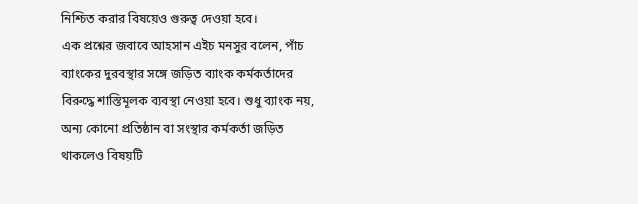নিশ্চিত করার বিষয়েও গুরুত্ব দেওয়া হবে।
এক প্রশ্নের জবাবে আহসান এইচ মনসুর বলেন, পাঁচ ব্যাংকের দুরবস্থার সঙ্গে জড়িত ব্যাংক কর্মকর্তাদের বিরুদ্ধে শাস্তিমূলক ব্যবস্থা নেওয়া হবে। শুধু ব্যাংক নয়, অন্য কোনো প্রতিষ্ঠান বা সংস্থার কর্মকর্তা জড়িত থাকলেও বিষয়টি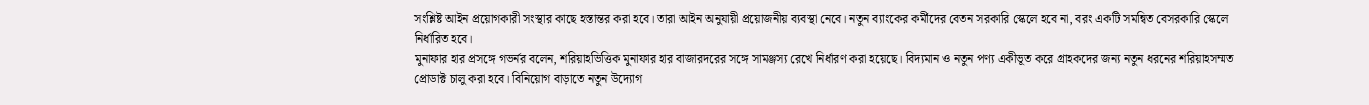সংশ্লিষ্ট আইন প্রয়োগকারী সংস্থার কাছে হস্তান্তর করা হবে। তারা আইন অনুযায়ী প্রয়োজনীয় ব্যবস্থা নেবে। নতুন ব্যাংকের কর্মীদের বেতন সরকারি স্কেলে হবে না, বরং একটি সমন্বিত বেসরকারি স্কেলে নির্ধারিত হবে।
মুনাফার হার প্রসঙ্গে গভর্নর বলেন, শরিয়াহভিত্তিক মুনাফার হার বাজারদরের সঙ্গে সামঞ্জস্য রেখে নির্ধারণ করা হয়েছে। বিদ্যমান ও নতুন পণ্য একীভূত করে গ্রাহকদের জন্য নতুন ধরনের শরিয়াহসম্মত প্রোডাক্ট চালু করা হবে। বিনিয়োগ বাড়াতে নতুন উদ্যোগ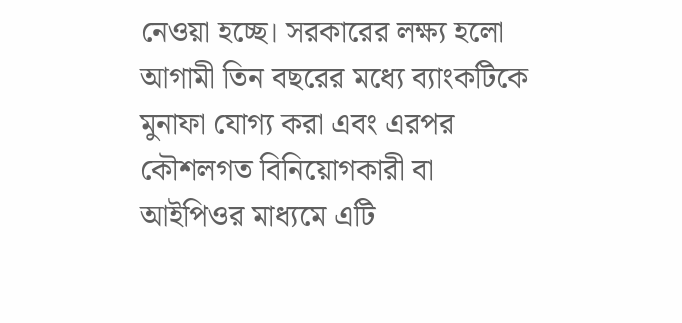নেওয়া হচ্ছে। সরকারের লক্ষ্য হলো আগামী তিন বছরের মধ্যে ব্যাংকটিকে মুনাফা যোগ্য করা এবং এরপর কৌশলগত বিনিয়োগকারী বা আইপিওর মাধ্যমে এটি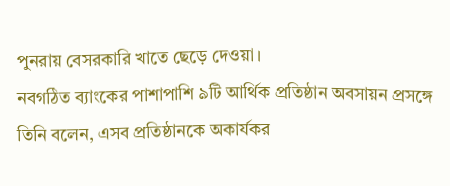পুনরায় বেসরকারি খাতে ছেড়ে দেওয়া।
নবগঠিত ব্যাংকের পাশাপাশি ৯টি আর্থিক প্রতিষ্ঠান অবসায়ন প্রসঙ্গে তিনি বলেন, এসব প্রতিষ্ঠানকে অকার্যকর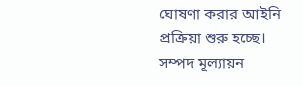ঘোষণা করার আইনি প্রক্রিয়া শুরু হচ্ছে। সম্পদ মূল্যায়ন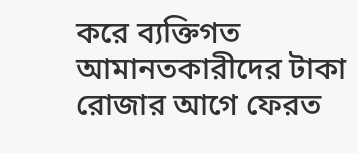করে ব্যক্তিগত আমানতকারীদের টাকা রোজার আগে ফেরত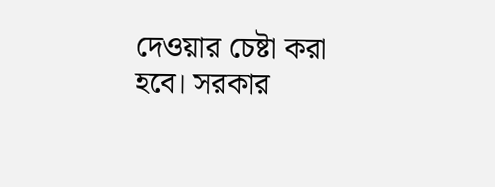দেওয়ার চেষ্টা করা হবে। সরকার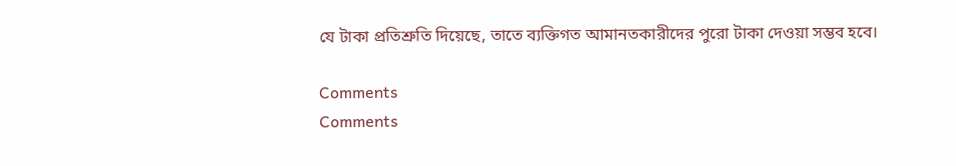যে টাকা প্রতিশ্রুতি দিয়েছে, তাতে ব্যক্তিগত আমানতকারীদের পুরো টাকা দেওয়া সম্ভব হবে।

Comments
Comments